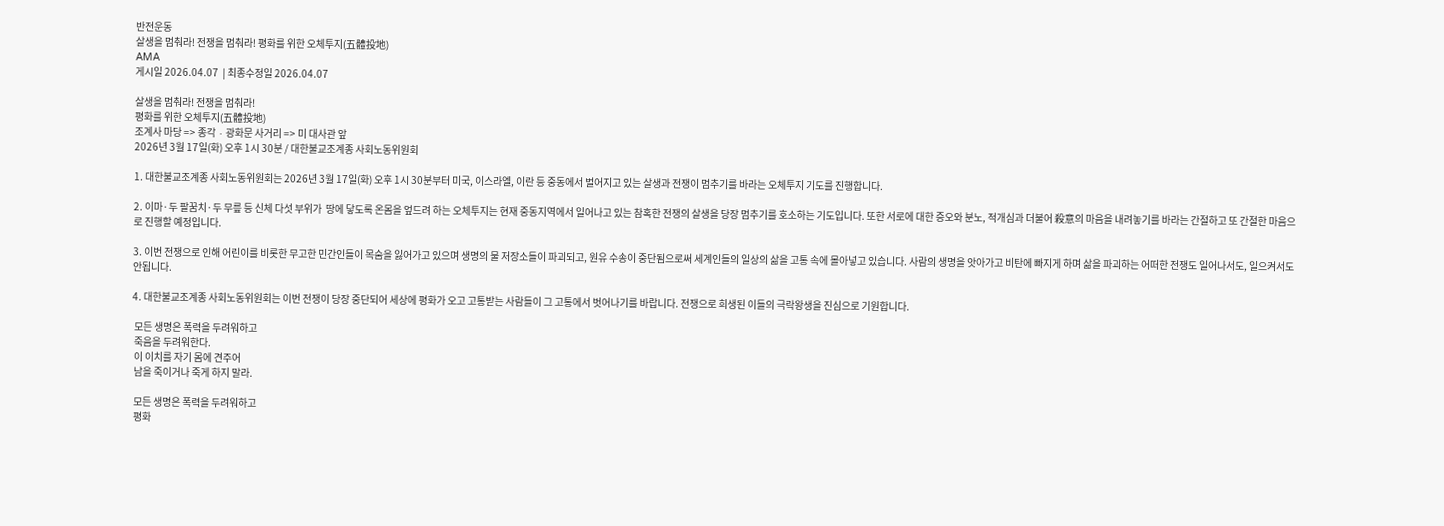반전운동
살생을 멈춰라! 전쟁을 멈춰라! 평화를 위한 오체투지(五體投地)
AMA
게시일 2026.04.07  | 최종수정일 2026.04.07

살생을 멈춰라! 전쟁을 멈춰라!
평화를 위한 오체투지(五體投地)
조계사 마당 => 종각 ∙ 광화문 사거리 => 미 대사관 앞
2026년 3월 17일(화) 오후 1시 30분 / 대한불교조계종 사회노동위원회

1. 대한불교조계종 사회노동위원회는 2026년 3월 17일(화) 오후 1시 30분부터 미국, 이스라엘, 이란 등 중동에서 벌어지고 있는 살생과 전쟁이 멈추기를 바라는 오체투지 기도를 진행합니다.

2. 이마·두 팔꿈치·두 무릎 등 신체 다섯 부위가  땅에 닿도록 온몸을 엎드려 하는 오체투지는 현재 중동지역에서 일어나고 있는 참혹한 전쟁의 살생을 당장 멈추기를 호소하는 기도입니다. 또한 서로에 대한 증오와 분노, 적개심과 더불어 殺意의 마음을 내려놓기를 바라는 간절하고 또 간절한 마음으로 진행할 예정입니다.

3. 이번 전쟁으로 인해 어린이를 비롯한 무고한 민간인들이 목숨을 잃어가고 있으며 생명의 물 저장소들이 파괴되고, 원유 수송이 중단됨으로써 세계인들의 일상의 삶을 고통 속에 몰아넣고 있습니다. 사람의 생명을 앗아가고 비탄에 빠지게 하며 삶을 파괴하는 어떠한 전쟁도 일어나서도, 일으켜서도 안됩니다.

4. 대한불교조계종 사회노동위원회는 이번 전쟁이 당장 중단되어 세상에 평화가 오고 고통받는 사람들이 그 고통에서 벗어나기를 바랍니다. 전쟁으로 희생된 이들의 극락왕생을 진심으로 기원합니다.

 모든 생명은 폭력을 두려워하고
 죽음을 두려워한다.
 이 이치를 자기 몸에 견주어
 남을 죽이거나 죽게 하지 말라.

 모든 생명은 폭력을 두려워하고
 평화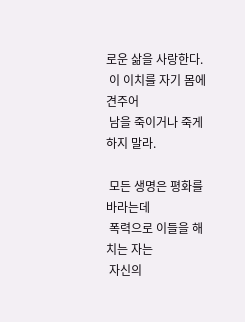로운 삶을 사랑한다.
 이 이치를 자기 몸에 견주어
 남을 죽이거나 죽게 하지 말라.

 모든 생명은 평화를 바라는데
 폭력으로 이들을 해치는 자는
 자신의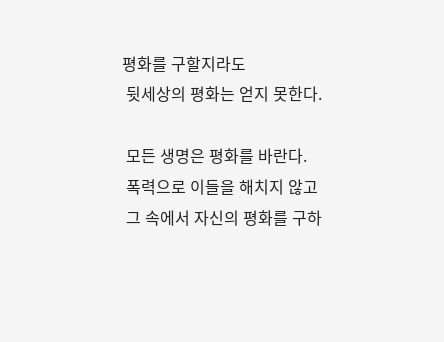평화를 구할지라도
 뒷세상의 평화는 얻지 못한다.

 모든 생명은 평화를 바란다.
 폭력으로 이들을 해치지 않고
 그 속에서 자신의 평화를 구하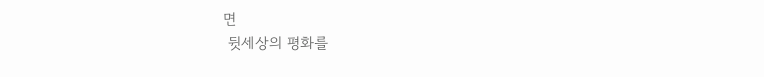면
 뒷세상의 평화를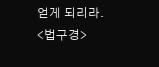얻게 되리라.
<법구경>